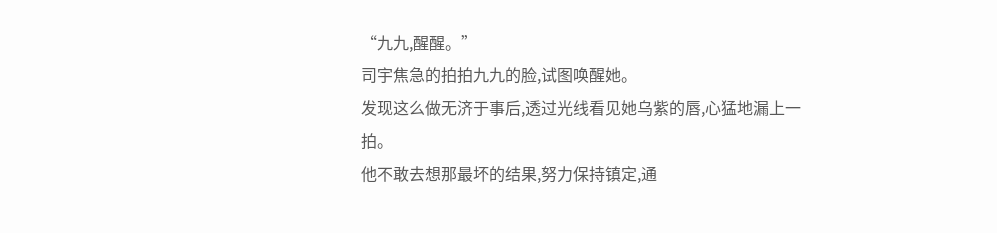“九九,醒醒。”
司宇焦急的拍拍九九的脸,试图唤醒她。
发现这么做无济于事后,透过光线看见她乌紫的唇,心猛地漏上一拍。
他不敢去想那最坏的结果,努力保持镇定,通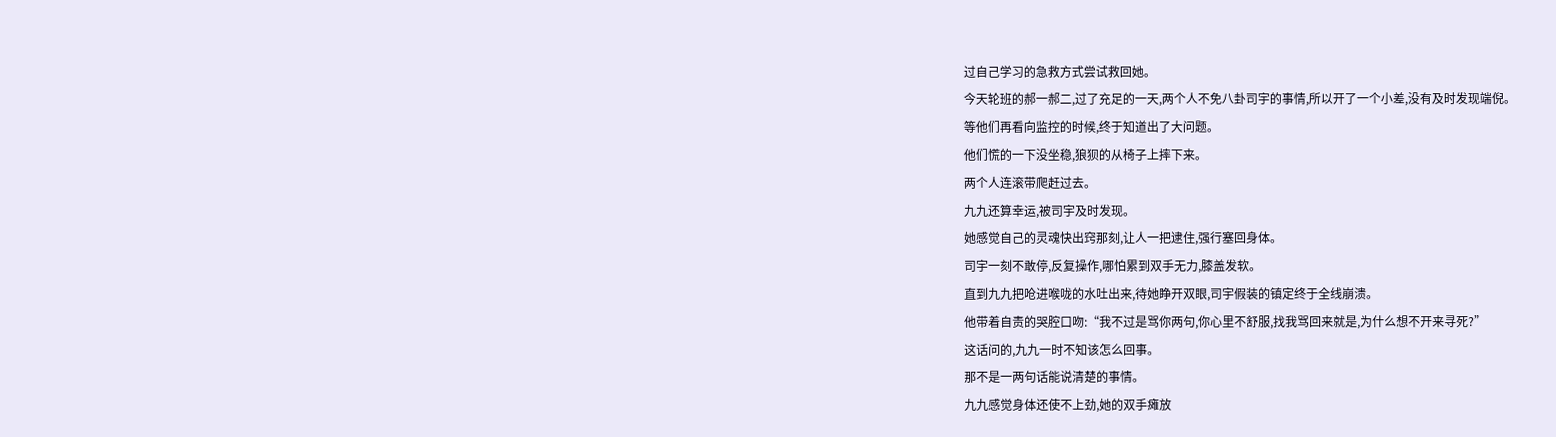过自己学习的急救方式尝试救回她。
今天轮班的郝一郝二,过了充足的一天,两个人不免八卦司宇的事情,所以开了一个小差,没有及时发现端倪。
等他们再看向监控的时候,终于知道出了大问题。
他们慌的一下没坐稳,狼狈的从椅子上摔下来。
两个人连滚带爬赶过去。
九九还算幸运,被司宇及时发现。
她感觉自己的灵魂快出窍那刻,让人一把逮住,强行塞回身体。
司宇一刻不敢停,反复操作,哪怕累到双手无力,膝盖发软。
直到九九把呛进喉咙的水吐出来,待她睁开双眼,司宇假装的镇定终于全线崩溃。
他带着自责的哭腔口吻:“我不过是骂你两句,你心里不舒服,找我骂回来就是,为什么想不开来寻死?”
这话问的,九九一时不知该怎么回事。
那不是一两句话能说清楚的事情。
九九感觉身体还使不上劲,她的双手瘫放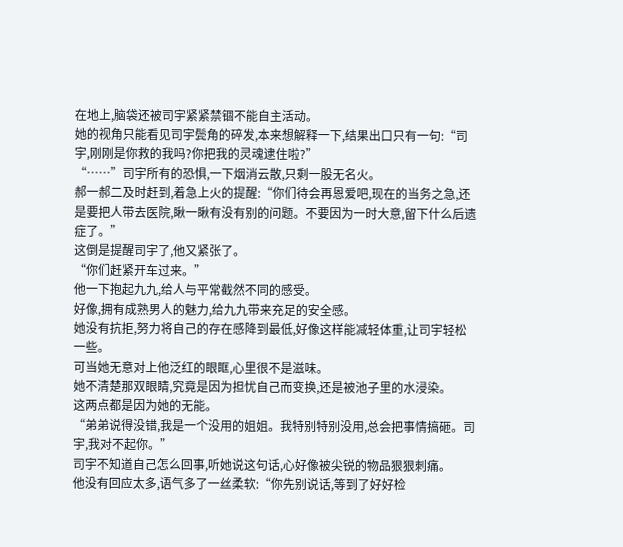在地上,脑袋还被司宇紧紧禁锢不能自主活动。
她的视角只能看见司宇鬓角的碎发,本来想解释一下,结果出口只有一句:“司宇,刚刚是你救的我吗?你把我的灵魂逮住啦?”
“……”司宇所有的恐惧,一下烟消云散,只剩一股无名火。
郝一郝二及时赶到,着急上火的提醒:“你们待会再恩爱吧,现在的当务之急,还是要把人带去医院,瞅一瞅有没有别的问题。不要因为一时大意,留下什么后遗症了。”
这倒是提醒司宇了,他又紧张了。
“你们赶紧开车过来。”
他一下抱起九九,给人与平常截然不同的感受。
好像,拥有成熟男人的魅力,给九九带来充足的安全感。
她没有抗拒,努力将自己的存在感降到最低,好像这样能减轻体重,让司宇轻松一些。
可当她无意对上他泛红的眼眶,心里很不是滋味。
她不清楚那双眼睛,究竟是因为担忧自己而变换,还是被池子里的水浸染。
这两点都是因为她的无能。
“弟弟说得没错,我是一个没用的姐姐。我特别特别没用,总会把事情搞砸。司宇,我对不起你。”
司宇不知道自己怎么回事,听她说这句话,心好像被尖锐的物品狠狠刺痛。
他没有回应太多,语气多了一丝柔软:“你先别说话,等到了好好检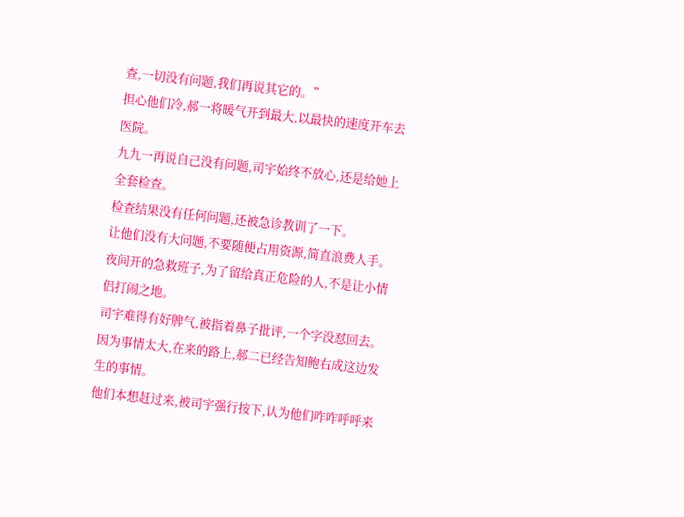查,一切没有问题,我们再说其它的。”
担心他们冷,郝一将暖气开到最大,以最快的速度开车去医院。
九九一再说自己没有问题,司宇始终不放心,还是给她上全套检查。
检查结果没有任何问题,还被急诊教训了一下。
让他们没有大问题,不要随便占用资源,简直浪费人手。
夜间开的急救班子,为了留给真正危险的人,不是让小情侣打闹之地。
司宇难得有好脾气,被指着鼻子批评,一个字没怼回去。
因为事情太大,在来的路上,郝二已经告知鲍右成这边发生的事情。
他们本想赶过来,被司宇强行按下,认为他们咋咋呼呼来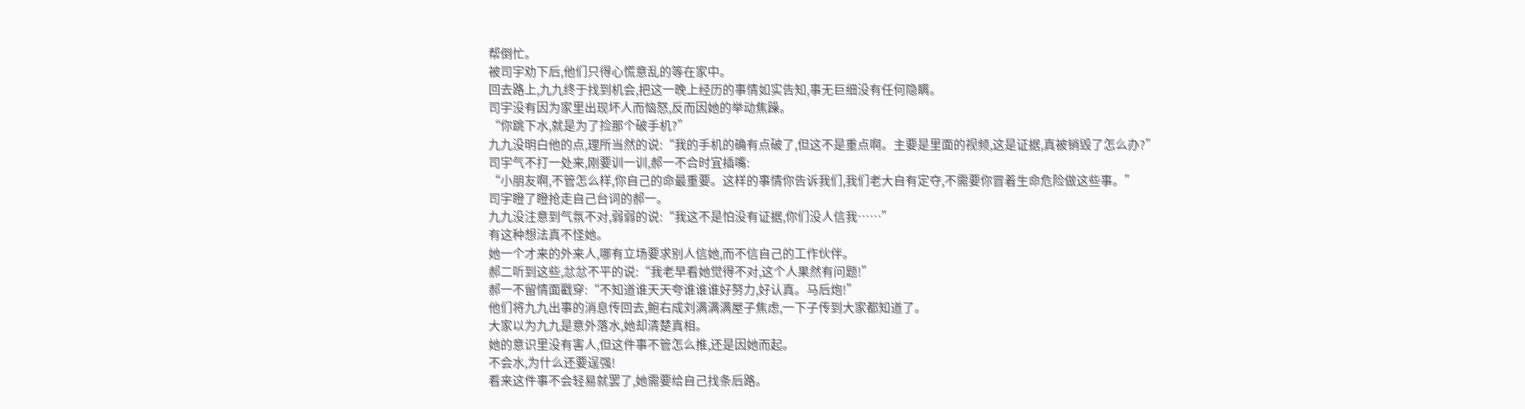帮倒忙。
被司宇劝下后,他们只得心慌意乱的等在家中。
回去路上,九九终于找到机会,把这一晚上经历的事情如实告知,事无巨细没有任何隐瞒。
司宇没有因为家里出现坏人而恼怒,反而因她的举动焦躁。
“你跳下水,就是为了捡那个破手机?”
九九没明白他的点,理所当然的说:“我的手机的确有点破了,但这不是重点啊。主要是里面的视频,这是证据,真被销毁了怎么办?”
司宇气不打一处来,刚要训一训,郝一不合时宜插嘴:
“小朋友啊,不管怎么样,你自己的命最重要。这样的事情你告诉我们,我们老大自有定夺,不需要你冒着生命危险做这些事。”
司宇瞪了瞪抢走自己台词的郝一。
九九没注意到气氛不对,弱弱的说:“我这不是怕没有证据,你们没人信我……”
有这种想法真不怪她。
她一个才来的外来人,哪有立场要求别人信她,而不信自己的工作伙伴。
郝二听到这些,忿忿不平的说:“我老早看她觉得不对,这个人果然有问题!”
郝一不留情面戳穿:“不知道谁天天夸谁谁谁好努力,好认真。马后炮!”
他们将九九出事的消息传回去,鲍右成刘满满满屋子焦虑,一下子传到大家都知道了。
大家以为九九是意外落水,她却清楚真相。
她的意识里没有害人,但这件事不管怎么推,还是因她而起。
不会水,为什么还要逞强!
看来这件事不会轻易就罢了,她需要给自己找条后路。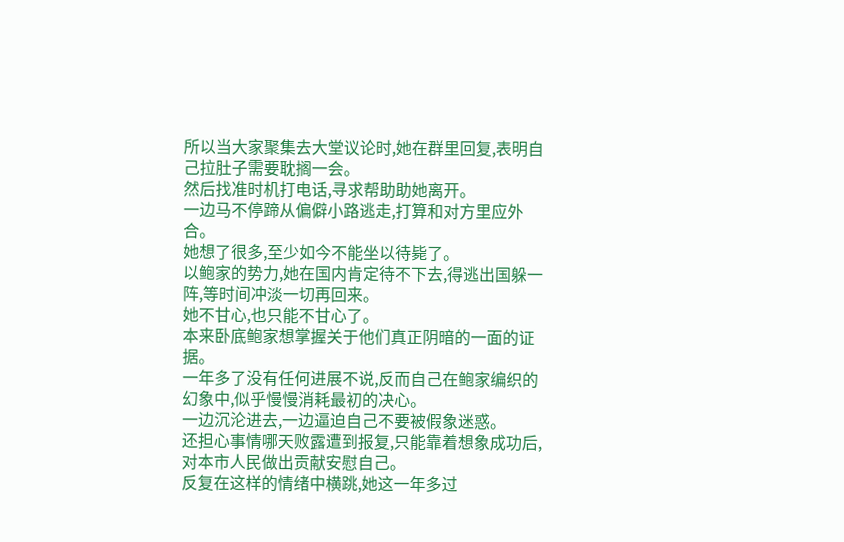所以当大家聚集去大堂议论时,她在群里回复,表明自己拉肚子需要耽搁一会。
然后找准时机打电话,寻求帮助助她离开。
一边马不停蹄从偏僻小路逃走,打算和对方里应外合。
她想了很多,至少如今不能坐以待毙了。
以鲍家的势力,她在国内肯定待不下去,得逃出国躲一阵,等时间冲淡一切再回来。
她不甘心,也只能不甘心了。
本来卧底鲍家想掌握关于他们真正阴暗的一面的证据。
一年多了没有任何进展不说,反而自己在鲍家编织的幻象中,似乎慢慢消耗最初的决心。
一边沉沦进去,一边逼迫自己不要被假象迷惑。
还担心事情哪天败露遭到报复,只能靠着想象成功后,对本市人民做出贡献安慰自己。
反复在这样的情绪中横跳,她这一年多过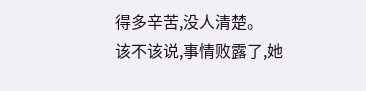得多辛苦,没人清楚。
该不该说,事情败露了,她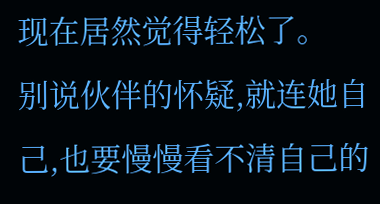现在居然觉得轻松了。
别说伙伴的怀疑,就连她自己,也要慢慢看不清自己的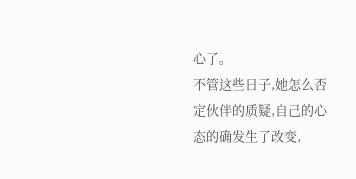心了。
不管这些日子,她怎么否定伙伴的质疑,自己的心态的确发生了改变,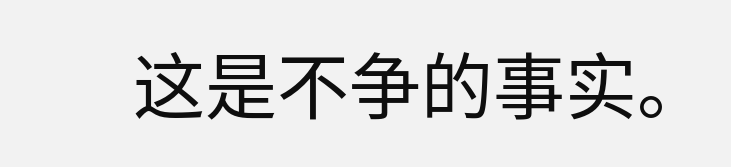这是不争的事实。